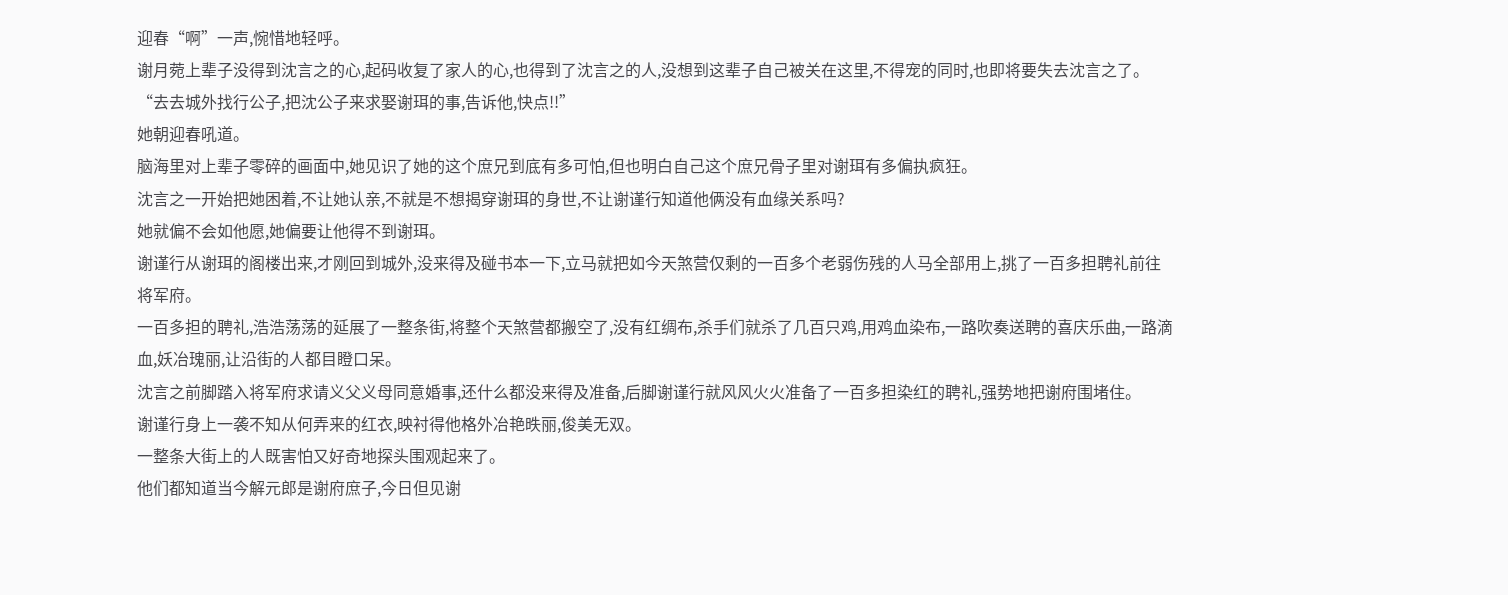迎春“啊”一声,惋惜地轻呼。
谢月菀上辈子没得到沈言之的心,起码收复了家人的心,也得到了沈言之的人,没想到这辈子自己被关在这里,不得宠的同时,也即将要失去沈言之了。
“去去城外找行公子,把沈公子来求娶谢珥的事,告诉他,快点!!”
她朝迎春吼道。
脑海里对上辈子零碎的画面中,她见识了她的这个庶兄到底有多可怕,但也明白自己这个庶兄骨子里对谢珥有多偏执疯狂。
沈言之一开始把她困着,不让她认亲,不就是不想揭穿谢珥的身世,不让谢谨行知道他俩没有血缘关系吗?
她就偏不会如他愿,她偏要让他得不到谢珥。
谢谨行从谢珥的阁楼出来,才刚回到城外,没来得及碰书本一下,立马就把如今天煞营仅剩的一百多个老弱伤残的人马全部用上,挑了一百多担聘礼前往将军府。
一百多担的聘礼,浩浩荡荡的延展了一整条街,将整个天煞营都搬空了,没有红绸布,杀手们就杀了几百只鸡,用鸡血染布,一路吹奏送聘的喜庆乐曲,一路滴血,妖冶瑰丽,让沿街的人都目瞪口呆。
沈言之前脚踏入将军府求请义父义母同意婚事,还什么都没来得及准备,后脚谢谨行就风风火火准备了一百多担染红的聘礼,强势地把谢府围堵住。
谢谨行身上一袭不知从何弄来的红衣,映衬得他格外冶艳昳丽,俊美无双。
一整条大街上的人既害怕又好奇地探头围观起来了。
他们都知道当今解元郎是谢府庶子,今日但见谢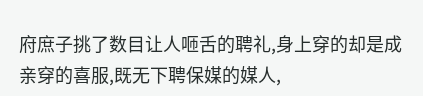府庶子挑了数目让人咂舌的聘礼,身上穿的却是成亲穿的喜服,既无下聘保媒的媒人,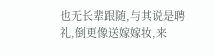也无长辈跟随,与其说是聘礼,倒更像送嫁嫁妆,来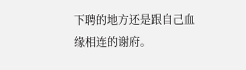下聘的地方还是跟自己血缘相连的谢府。